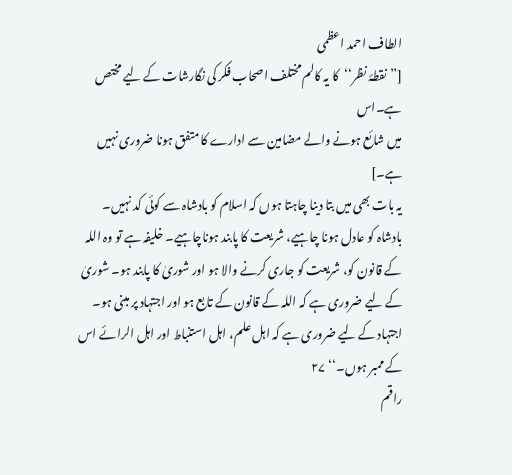الطاف احمد اعظمی
[’’نقطۂ نظر‘‘کا یہ کالم مختلف اصحاب فکر کی نگارشات کے لیے مختص ہے۔اس
میں شائع ہونے والے مضامین سے ادارے کا متفق ہونا ضروری نہیں ہے۔]
یہ بات بھی میں بتا دینا چاہتا ہوں کہ اسلام کو بادشاہ سے کوئی کد نہیں۔ بادشاہ کو عادل ہونا چاہیے، شریعت کا پابند ہوناچاہیے۔ خلیفہ ہے تو وہ اللہ کے قانون کو، شریعت کو جاری کرنے والا ہو اور شوریٰ کا پابند ہو۔ شوریٰ کے لیے ضروری ہے کہ اللہ کے قانون کے تابع ہو اور اجتہاد پر مبنی ہو۔ اجتہاد کے لیے ضروری ہے کہ اہل علم، اہل استنباط اور اہل الرائے اس کے ممبر ہوں۔‘‘ ۲۷
راقم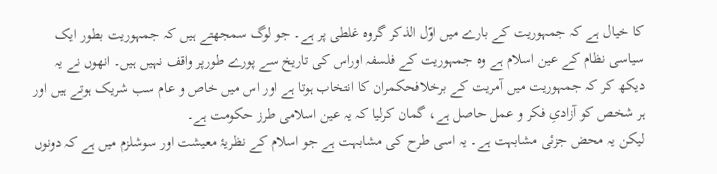کا خیال ہے کہ جمہوریت کے بارے میں اوّل الذکر گروہ غلطی پر ہے۔ جو لوگ سمجھتے ہیں کہ جمہوریت بطور ایک سیاسی نظام کے عین اسلام ہے وہ جمہوریت کے فلسفہ اوراس کی تاریخ سے پورے طورپر واقف نہیں ہیں۔ انھوں نے یہ دیکھ کر کہ جمہوریت میں آمریت کے برخلافحکمران کا انتخاب ہوتا ہے اور اس میں خاص و عام سب شریک ہوتے ہیں اور ہر شخص کو آزادیِ فکر و عمل حاصل ہے، گمان کرلیا کہ یہ عین اسلامی طرز حکومت ہے۔
لیکن یہ محض جزئی مشابہت ہے۔ یہ اسی طرح کی مشابہت ہے جو اسلام کے نظریۂ معیشت اور سوشلزم میں ہے کہ دونوں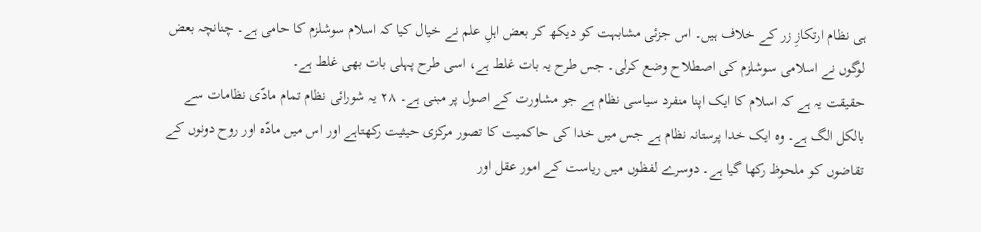ہی نظام ارتکازِ زر کے خلاف ہیں۔ اس جزئی مشابہت کو دیکھ کر بعض اہلِ علم نے خیال کیا کہ اسلام سوشلزم کا حامی ہے۔ چنانچہ بعض لوگوں نے اسلامی سوشلزم کی اصطلاح وضع کرلی۔ جس طرح یہ بات غلط ہے، اسی طرح پہلی بات بھی غلط ہے۔
حقیقت یہ ہے کہ اسلام کا ایک اپنا منفرد سیاسی نظام ہے جو مشاورت کے اصول پر مبنی ہے۔ ۲۸ یہ شورائی نظام تمام مادّی نظامات سے بالکل الگ ہے۔ وہ ایک خدا پرستانہ نظام ہے جس میں خدا کی حاکمیت کا تصور مرکزی حیثیت رکھتاہے اور اس میں مادّہ اور روح دونوں کے تقاضوں کو ملحوظ رکھا گیا ہے۔ دوسرے لفظوں میں ریاست کے امور عقل اور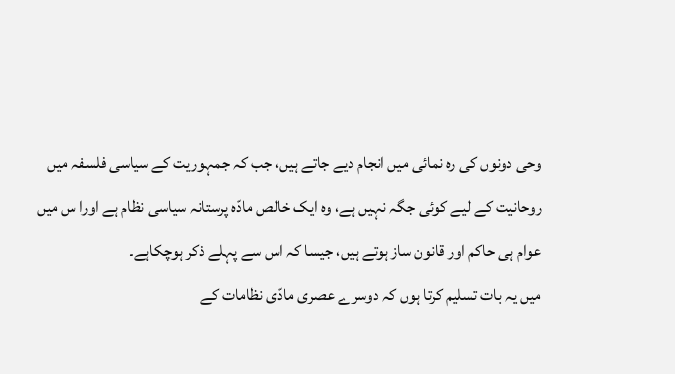وحی دونوں کی رہ نمائی میں انجام دیے جاتے ہیں، جب کہ جمہوریت کے سیاسی فلسفہ میں روحانیت کے لیے کوئی جگہ نہیں ہے، وہ ایک خالص مادّہ پرستانہ سیاسی نظام ہے اورا س میں عوام ہی حاکم اور قانون ساز ہوتے ہیں، جیسا کہ اس سے پہلے ذکر ہوچکاہے۔
میں یہ بات تسلیم کرتا ہوں کہ دوسرے عصری مادّی نظامات کے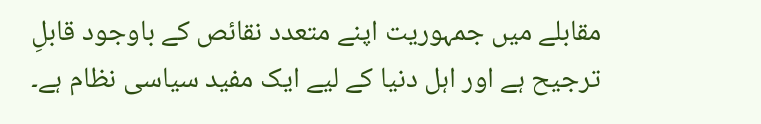مقابلے میں جمہوریت اپنے متعدد نقائص کے باوجود قابلِ ترجیح ہے اور اہل دنیا کے لیے ایک مفید سیاسی نظام ہے۔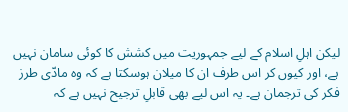لیکن اہلِ اسلام کے لیے جمہوریت میں کشش کا کوئی سامان نہیں ہے، اور کیوں کر اس طرف ان کا میلان ہوسکتا ہے کہ وہ مادّی طرز فکر کی ترجمان ہے۔ یہ اس لیے بھی قابلِ ترجیح نہیں ہے کہ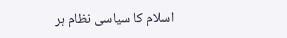اسلام کا سیاسی نظام ہر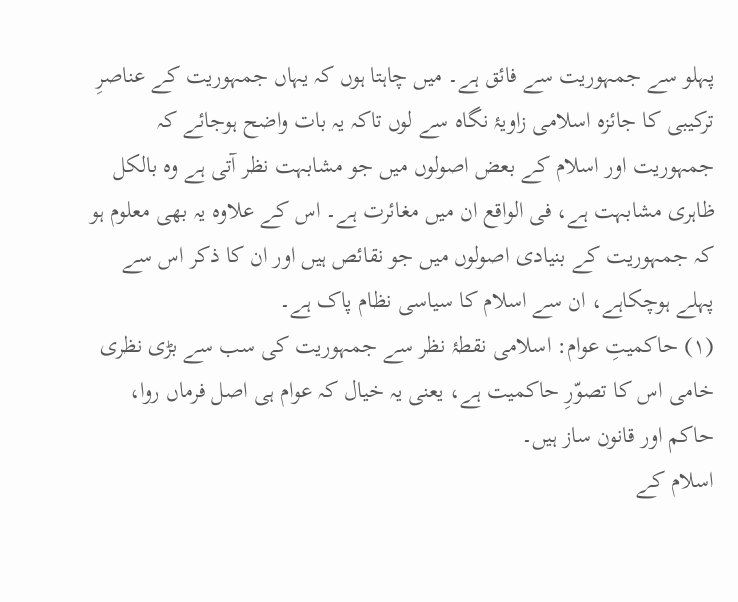پہلو سے جمہوریت سے فائق ہے۔ میں چاہتا ہوں کہ یہاں جمہوریت کے عناصرِ ترکیبی کا جائزہ اسلامی زاویۂ نگاہ سے لوں تاکہ یہ بات واضح ہوجائے کہ جمہوریت اور اسلام کے بعض اصولوں میں جو مشابہت نظر آتی ہے وہ بالکل ظاہری مشابہت ہے، فی الواقع ان میں مغائرت ہے۔ اس کے علاوہ یہ بھی معلوم ہو کہ جمہوریت کے بنیادی اصولوں میں جو نقائص ہیں اور ان کا ذکر اس سے پہلے ہوچکاہے، ان سے اسلام کا سیاسی نظام پاک ہے۔
(۱) حاکمیتِ عوام: اسلامی نقطۂ نظر سے جمہوریت کی سب سے بڑی نظری خامی اس کا تصوّرِ حاکمیت ہے، یعنی یہ خیال کہ عوام ہی اصل فرماں روا، حاکم اور قانون ساز ہیں۔
اسلام کے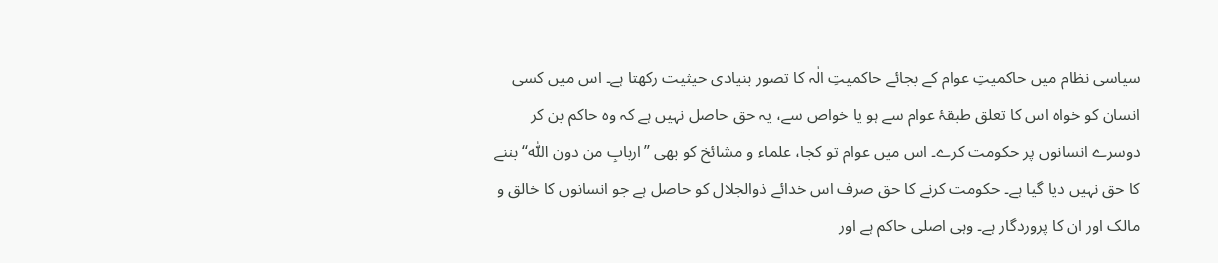سیاسی نظام میں حاکمیتِ عوام کے بجائے حاکمیتِ الٰہ کا تصور بنیادی حیثیت رکھتا ہے۔ اس میں کسی انسان کو خواہ اس کا تعلق طبقۂ عوام سے ہو یا خواص سے، یہ حق حاصل نہیں ہے کہ وہ حاکم بن کر دوسرے انسانوں پر حکومت کرے۔ اس میں عوام تو کجا، علماء و مشائخ کو بھی ’’اربابِ من دون اللّٰہ‘‘ بننے کا حق نہیں دیا گیا ہے۔ حکومت کرنے کا حق صرف اس خدائے ذوالجلال کو حاصل ہے جو انسانوں کا خالق و مالک اور ان کا پروردگار ہے۔ وہی اصلی حاکم ہے اور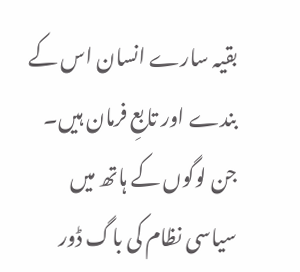بقیہ سارے انسان اس کے بندے اور تابعِ فرمان ہیں۔
جن لوگوں کے ہاتھ میں سیاسی نظام کی باگ ڈور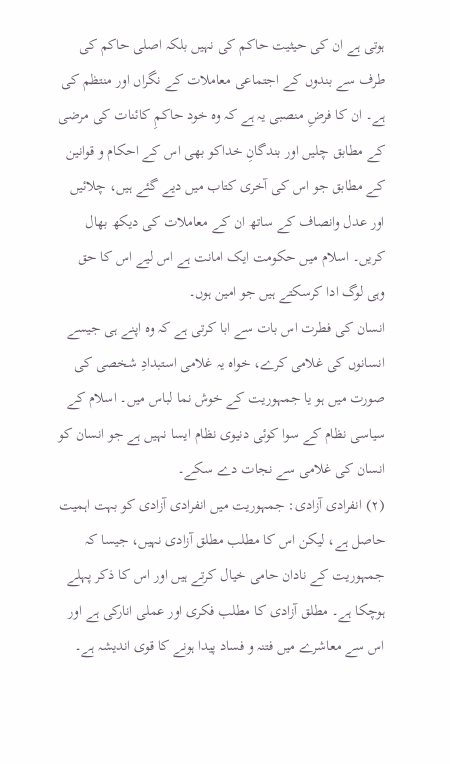ہوتی ہے ان کی حیثیت حاکم کی نہیں بلکہ اصلی حاکم کی طرف سے بندوں کے اجتماعی معاملات کے نگراں اور منتظم کی ہے۔ ان کا فرضِ منصبی یہ ہے کہ وہ خود حاکمِ کائنات کی مرضی کے مطابق چلیں اور بندگانِ خداکو بھی اس کے احکام و قوانین کے مطابق جو اس کی آخری کتاب میں دیے گئے ہیں، چلائیں اور عدل وانصاف کے ساتھ ان کے معاملات کی دیکھ بھال کریں۔ اسلام میں حکومت ایک امانت ہے اس لیے اس کا حق وہی لوگ ادا کرسکتے ہیں جو امین ہوں۔
انسان کی فطرت اس بات سے ابا کرتی ہے کہ وہ اپنے ہی جیسے انسانوں کی غلامی کرے، خواہ یہ غلامی استبدادِ شخصی کی صورت میں ہو یا جمہوریت کے خوش نما لباس میں۔ اسلام کے سیاسی نظام کے سوا کوئی دنیوی نظام ایسا نہیں ہے جو انسان کو انسان کی غلامی سے نجات دے سکے۔
(۲) انفرادی آزادی: جمہوریت میں انفرادی آزادی کو بہت اہمیت حاصل ہے، لیکن اس کا مطلب مطلق آزادی نہیں، جیسا کہ جمہوریت کے نادان حامی خیال کرتے ہیں اور اس کا ذکر پہلے ہوچکا ہے۔ مطلق آزادی کا مطلب فکری اور عملی انارکی ہے اور اس سے معاشرے میں فتنہ و فساد پیدا ہونے کا قوی اندیشہ ہے۔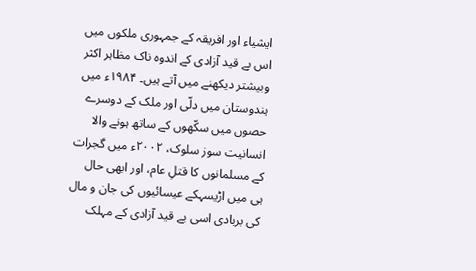ایشیاء اور افریقہ کے جمہوری ملکوں میں اس بے قید آزادی کے اندوہ ناک مظاہر اکثر وبیشتر دیکھنے میں آتے ہیں۔ ۱۹۸۴ء میں ہندوستان میں دلّی اور ملک کے دوسرے حصوں میں سکّھوں کے ساتھ ہونے والا انسانیت سوز سلوک، ۲۰۰۲ء میں گجرات کے مسلمانوں کا قتلِ عام، اور ابھی حال ہی میں اڑیسہکے عیسائیوں کی جان و مال کی بربادی اسی بے قید آزادی کے مہلک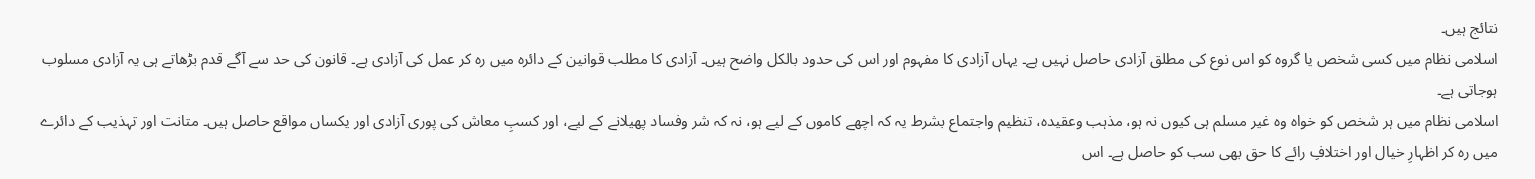نتائج ہیں۔
اسلامی نظام میں کسی شخص یا گروہ کو اس نوع کی مطلق آزادی حاصل نہیں ہے۔ یہاں آزادی کا مفہوم اور اس کی حدود بالکل واضح ہیں۔ آزادی کا مطلب قوانین کے دائرہ میں رہ کر عمل کی آزادی ہے۔ قانون کی حد سے آگے قدم بڑھاتے ہی یہ آزادی مسلوب ہوجاتی ہے۔
اسلامی نظام میں ہر شخص کو خواہ وہ غیر مسلم ہی کیوں نہ ہو، مذہب وعقیدہ، تنظیم واجتماع بشرط یہ کہ اچھے کاموں کے لیے ہو، نہ کہ شر وفساد پھیلانے کے لیے، اور کسبِ معاش کی پوری آزادی اور یکساں مواقع حاصل ہیں۔ متانت اور تہذیب کے دائرے میں رہ کر اظہارِ خیال اور اختلافِ رائے کا حق بھی سب کو حاصل ہے۔ اس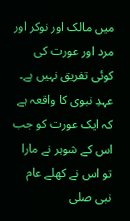میں مالک اور نوکر اور مرد اور عورت کی کوئی تفریق نہیں ہے۔
عہدِ نبوی کا واقعہ ہے کہ ایک عورت کو جب اس کے شوہر نے مارا تو اس نے کھلے عام نبی صلی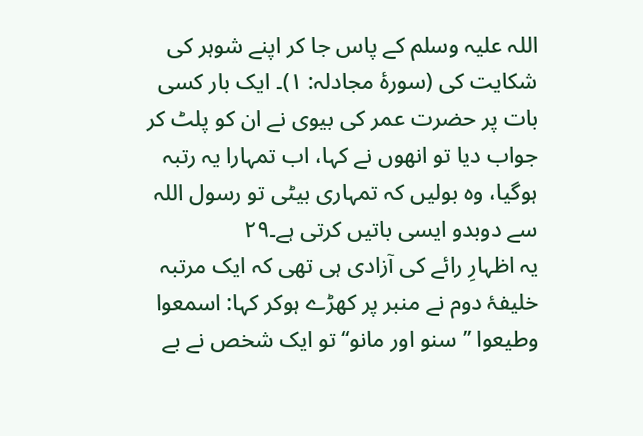اللہ علیہ وسلم کے پاس جا کر اپنے شوہر کی شکایت کی (سورۂ مجادلہ: ۱)۔ ایک بار کسی بات پر حضرت عمر کی بیوی نے ان کو پلٹ کر جواب دیا تو انھوں نے کہا، اب تمہارا یہ رتبہ ہوگیا، وہ بولیں کہ تمہاری بیٹی تو رسول اللہ سے دوبدو ایسی باتیں کرتی ہے۔۲۹
یہ اظہارِ رائے کی آزادی ہی تھی کہ ایک مرتبہ خلیفۂ دوم نے منبر پر کھڑے ہوکر کہا: اسمعوا وطیعوا ’’سنو اور مانو‘‘تو ایک شخص نے بے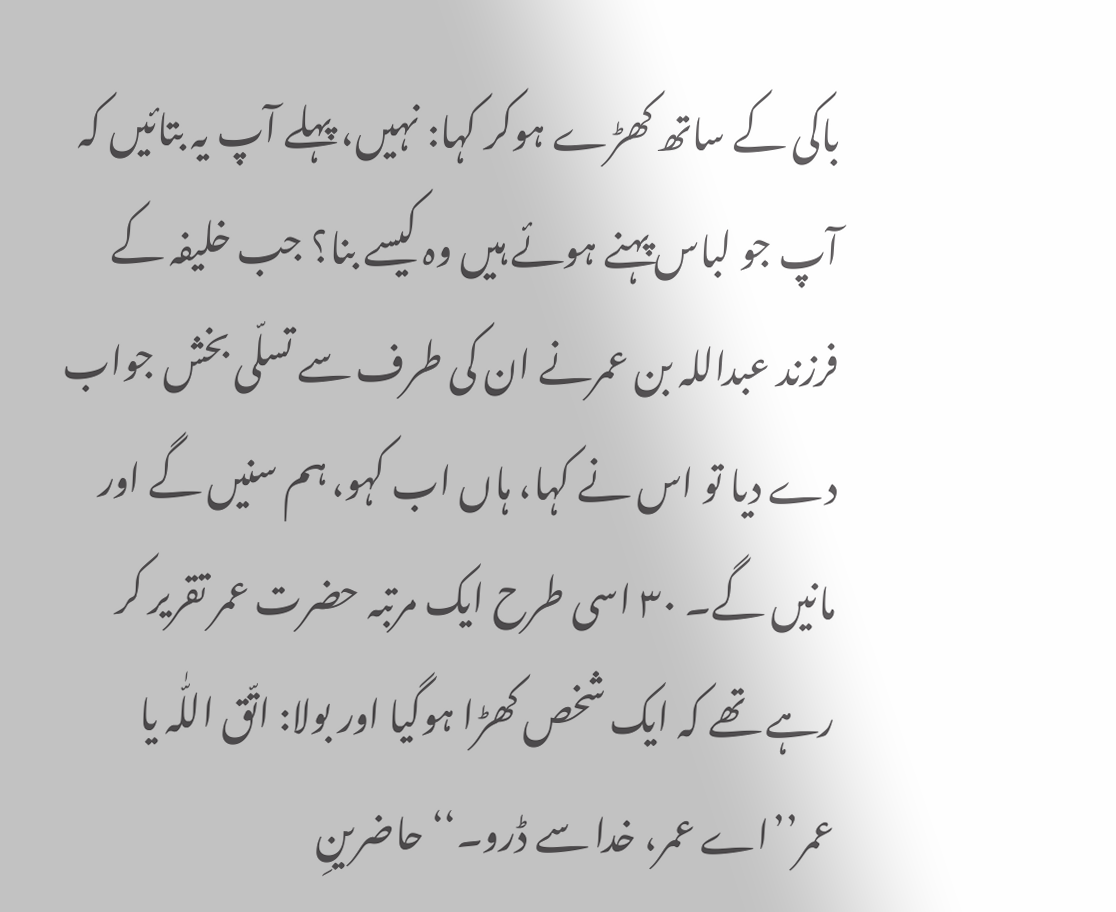باکی کے ساتھ کھڑے ہوکر کہا: نہیں، پہلے آپ یہ بتائیں کہ آپ جو لباس پہنے ہوئے ہیں وہ کیسے بنا؟ جب خلیفہ کے فرزند عبداللہ بن عمرنے ان کی طرف سے تسلّی بخش جواب دے دیا تو اس نے کہا، ہاں اب کہو، ہم سنیں گے اور مانیں گے۔ ۳۰ اسی طرح ایک مرتبہ حضرت عمر تقریر کر رہے تھے کہ ایک شخص کھڑا ہوگیا اور بولا: اتّق اللّٰہ یا عمر’’اے عمر، خدا سے ڈرو۔‘‘ حاضرینِ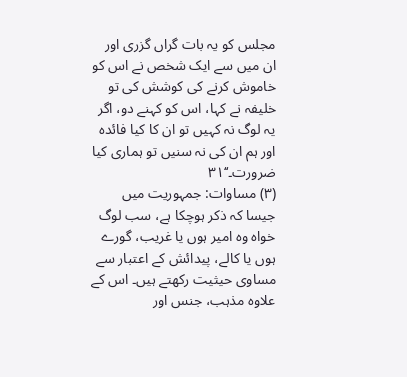مجلس کو یہ بات گراں گزری اور ان میں سے ایک شخص نے اس کو خاموش کرنے کی کوشش کی تو خلیفہ نے کہا، اس کو کہنے دو، اگر یہ لوگ نہ کہیں تو ان کا کیا فائدہ اور ہم ان کی نہ سنیں تو ہماری کیا ضرورت۔‘‘۳۱
(۳) مساوات: جمہوریت میں جیسا کہ ذکر ہوچکا ہے، سب لوگ خواہ وہ امیر ہوں یا غریب، گورے ہوں یا کالے، پیدائش کے اعتبار سے مساوی حیثیت رکھتے ہیں۔ اس کے علاوہ مذہب، جنس اور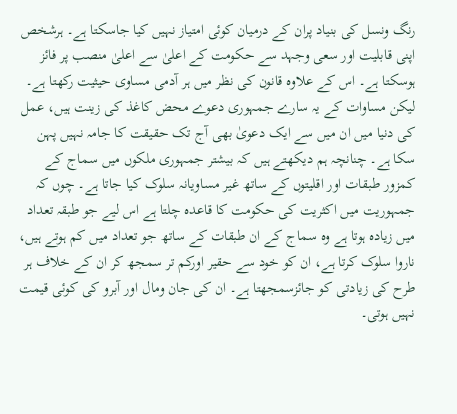رنگ ونسل کی بنیاد پران کے درمیان کوئی امتیاز نہیں کیا جاسکتا ہے۔ ہرشخص اپنی قابلیت اور سعی وجہد سے حکومت کے اعلیٰ سے اعلیٰ منصب پر فائز ہوسکتا ہے۔ اس کے علاوہ قانون کی نظر میں ہر آدمی مساوی حیثیت رکھتا ہے۔
لیکن مساوات کے یہ سارے جمہوری دعوے محض کاغذ کی زینت ہیں، عمل کی دنیا میں ان میں سے ایک دعویٰ بھی آج تک حقیقت کا جامہ نہیں پہن سکا ہے۔ چنانچہ ہم دیکھتے ہیں کہ بیشتر جمہوری ملکوں میں سماج کے کمزور طبقات اور اقلیتوں کے ساتھ غیر مساویانہ سلوک کیا جاتا ہے۔ چوں کہ جمہوریت میں اکثریت کی حکومت کا قاعدہ چلتا ہے اس لیے جو طبقہ تعداد میں زیادہ ہوتا ہے وہ سماج کے ان طبقات کے ساتھ جو تعداد میں کم ہوتے ہیں، ناروا سلوک کرتا ہے، ان کو خود سے حقیر اورکم تر سمجھ کر ان کے خلاف ہر طرح کی زیادتی کو جائزسمجھتا ہے۔ ان کی جان ومال اور آبرو کی کوئی قیمت نہیں ہوتی۔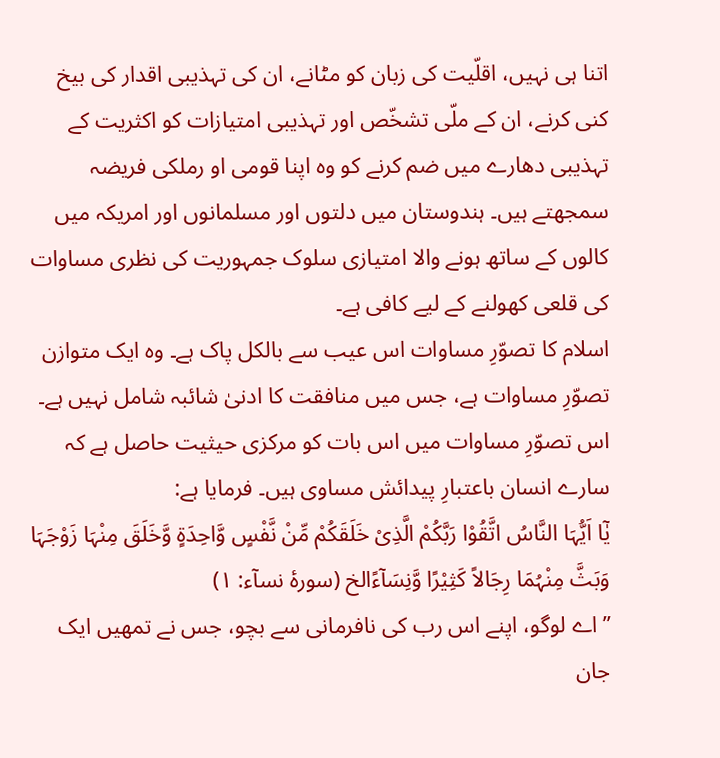اتنا ہی نہیں، اقلّیت کی زبان کو مٹانے، ان کی تہذیبی اقدار کی بیخ کنی کرنے، ان کے ملّی تشخّص اور تہذیبی امتیازات کو اکثریت کے تہذیبی دھارے میں ضم کرنے کو وہ اپنا قومی او رملکی فریضہ سمجھتے ہیں۔ ہندوستان میں دلتوں اور مسلمانوں اور امریکہ میں کالوں کے ساتھ ہونے والا امتیازی سلوک جمہوریت کی نظری مساوات کی قلعی کھولنے کے لیے کافی ہے۔
اسلام کا تصوّرِ مساوات اس عیب سے بالکل پاک ہے۔ وہ ایک متوازن تصوّرِ مساوات ہے، جس میں منافقت کا ادنیٰ شائبہ شامل نہیں ہے۔ اس تصوّرِ مساوات میں اس بات کو مرکزی حیثیت حاصل ہے کہ سارے انسان باعتبارِ پیدائش مساوی ہیں۔ فرمایا ہے:
یٰٓا اَیُّہَا النَّاسُ اتَّقُوْا رَبَّکُمْ الَّذِیْ خَلَقَکُمْ مِّنْ نَّفْسٍ وَّاحِدَۃٍ وَّخَلَقَ مِنْہَا زَوْجَہَا وَبَثَّ مِنْہُمَا رِجَالاً کَثِیْرًا وَّنِسَآءًالخ (سورۂ نسآء: ۱)
’’اے لوگو، اپنے اس رب کی نافرمانی سے بچو، جس نے تمھیں ایک جان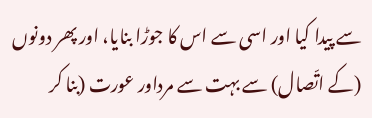سے پیدا کیا اور اسی سے اس کا جوڑا بنایا، اور پھر دونوں (کے اتّصال) سے بہت سے مرداور عورت (بنا کر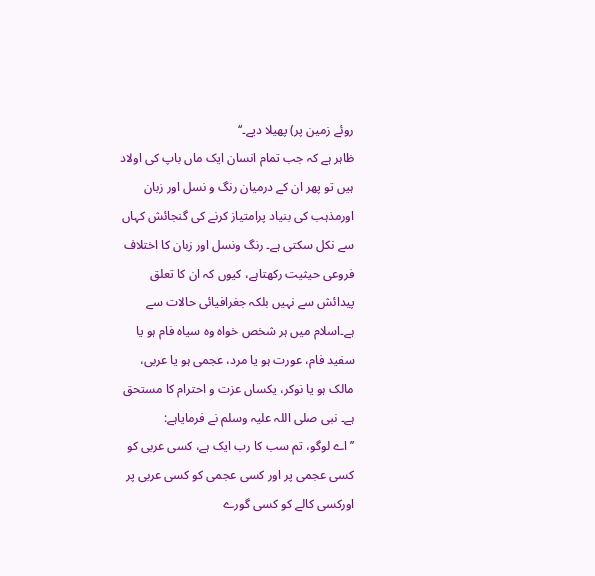روئے زمین پر) پھیلا دیے۔‘‘
ظاہر ہے کہ جب تمام انسان ایک ماں باپ کی اولاد ہیں تو پھر ان کے درمیان رنگ و نسل اور زبان اورمذہب کی بنیاد پرامتیاز کرنے کی گنجائش کہاں سے نکل سکتی ہے۔ رنگ ونسل اور زبان کا اختلاف فروعی حیثیت رکھتاہے، کیوں کہ ان کا تعلق پیدائش سے نہیں بلکہ جغرافیائی حالات سے ہے۔اسلام میں ہر شخص خواہ وہ سیاہ فام ہو یا سفید فام، عورت ہو یا مرد، عجمی ہو یا عربی، مالک ہو یا نوکر، یکساں عزت و احترام کا مستحق ہے۔ نبی صلی اللہ علیہ وسلم نے فرمایاہے:
’’اے لوگو، تم سب کا رب ایک ہے، کسی عربی کو کسی عجمی پر اور کسی عجمی کو کسی عربی پر اورکسی کالے کو کسی گورے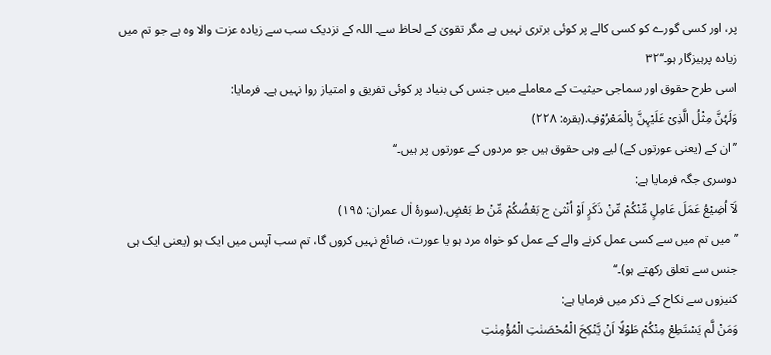پر، اور کسی گورے کو کسی کالے پر کوئی برتری نہیں ہے مگر تقویٰ کے لحاظ سے۔ اللہ کے نزدیک سب سے زیادہ عزت والا وہ ہے جو تم میں زیادہ پرہیزگار ہو۔‘‘۳۲
اسی طرح حقوق اور سماجی حیثیت کے معاملے میں جنس کی بنیاد پر کوئی تفریق و امتیاز روا نہیں ہے۔ فرمایا:
وَلَہُنَّ مِثْلُ الَّذِیْ عَلَیْہِنَّ بِالْمَعْرُوْفِ.(بقرہ: ۲۲۸)
’’ان کے (یعنی عورتوں کے) لیے وہی حقوق ہیں جو مردوں کے عورتوں پر ہیں۔‘‘
دوسری جگہ فرمایا ہے:
لَآ اُضِیْعُ عَمَلَ عَامِلٍ مِّنْکُمْ مِّنْ ذَکَرٍ اَوْ اُنْثیٰ ج بَعْضُکُمْ مِّنْ ط بَعْضٍ.(سورۂ اٰل عمران: ۱۹۵)
’’میں تم میں سے کسی عمل کرنے والے کے عمل کو خواہ مرد ہو یا عورت، ضائع نہیں کروں گا، تم سب آپس میں ایک ہو (یعنی ایک ہی جنس سے تعلق رکھتے ہو)۔‘‘
کنیزوں سے نکاح کے ذکر میں فرمایا ہے:
وَمَنْ لَّم یَسْتَطِعْ مِنْکُمْ طَوْلًا اَنْ یَّنْکِحَ الْمُحْصَنٰتِ الْمُؤْمِنٰتِ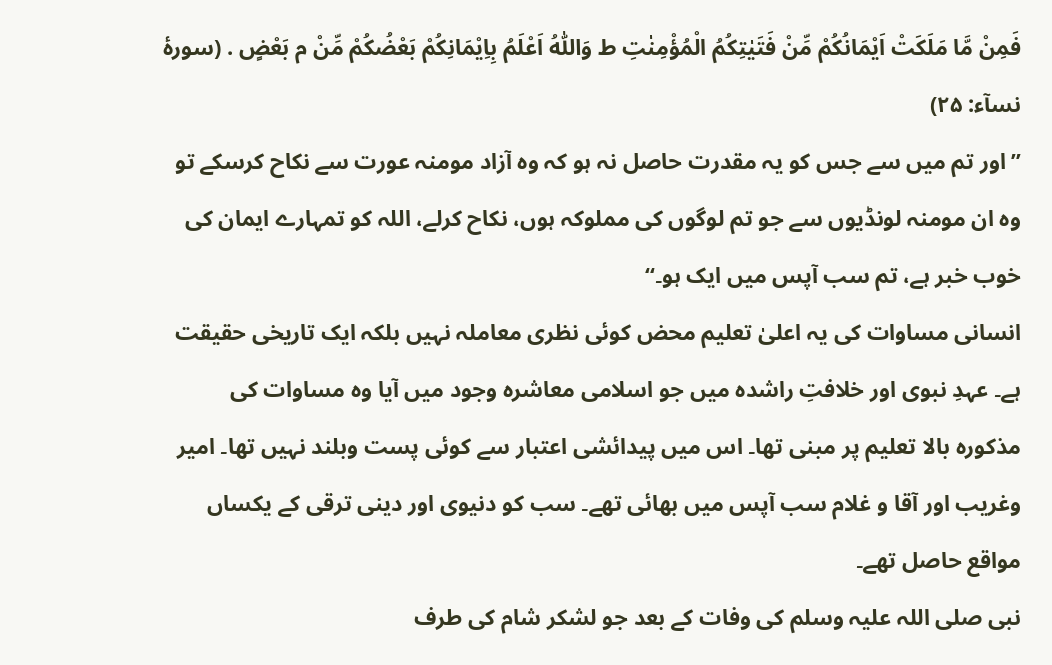فَمِنْ مَّا مَلَکَتْ اَیْمَانُکُمْ مِّنْ فَتَیٰتِکُمُ الْمُؤْمِنٰتِ ط وَاللّٰہُ اَعْلَمُ بِاِیْمَانِکُمْ بَعْضُکُمْ مِّنْ م بَعْضٍ . (سورۂ نسآء: ۲۵)
’’اور تم میں سے جس کو یہ مقدرت حاصل نہ ہو کہ وہ آزاد مومنہ عورت سے نکاح کرسکے تو وہ ان مومنہ لونڈیوں سے جو تم لوگوں کی مملوکہ ہوں، نکاح کرلے، اللہ کو تمہارے ایمان کی خوب خبر ہے، تم سب آپس میں ایک ہو۔‘‘
انسانی مساوات کی یہ اعلیٰ تعلیم محض کوئی نظری معاملہ نہیں بلکہ ایک تاریخی حقیقت ہے۔ عہدِ نبوی اور خلافتِ راشدہ میں جو اسلامی معاشرہ وجود میں آیا وہ مساوات کی مذکورہ بالا تعلیم پر مبنی تھا۔ اس میں پیدائشی اعتبار سے کوئی پست وبلند نہیں تھا۔ امیر وغریب اور آقا و غلام سب آپس میں بھائی تھے۔ سب کو دنیوی اور دینی ترقی کے یکساں مواقع حاصل تھے۔
نبی صلی اللہ علیہ وسلم کی وفات کے بعد جو لشکر شام کی طرف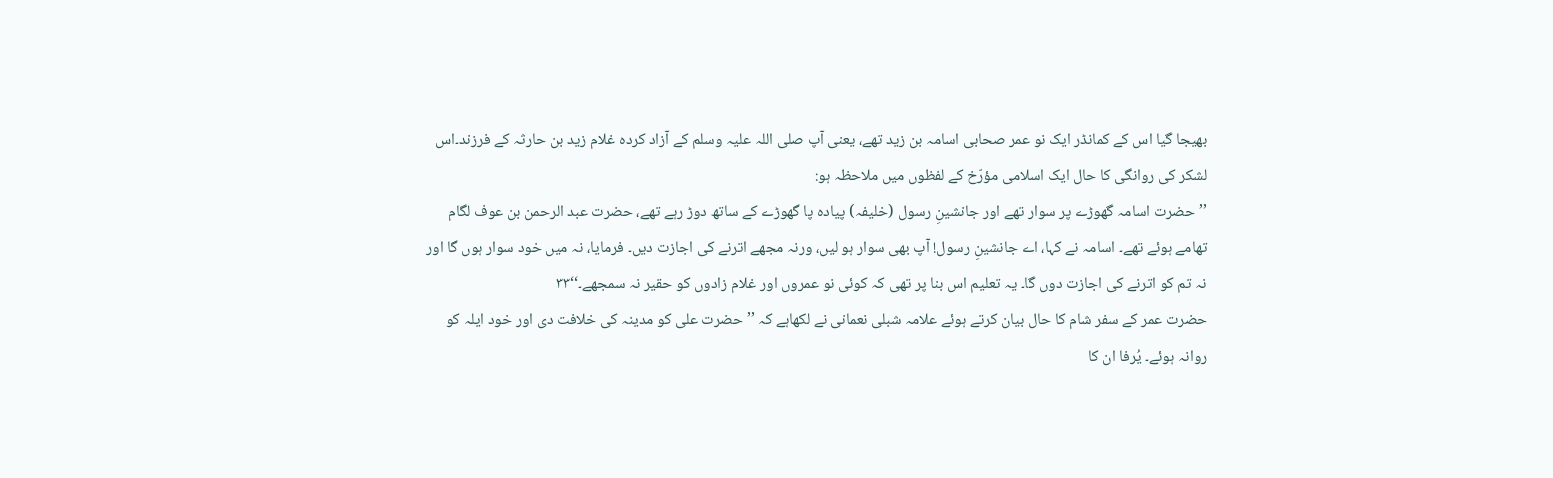بھیجا گیا اس کے کمانڈر ایک نو عمر صحابی اسامہ بن زید تھے، یعنی آپ صلی اللہ علیہ وسلم کے آزاد کردہ غلام زید بن حارثہ کے فرزند۔اس لشکر کی روانگی کا حال ایک اسلامی مؤرّخ کے لفظوں میں ملاحظہ ہو:
’’حضرت اسامہ گھوڑے پر سوار تھے اور جانشینِ رسول (خلیفہ) پیادہ پا گھوڑے کے ساتھ دوڑ رہے تھے، حضرت عبد الرحمن بن عوف لگام تھامے ہوئے تھے۔ اسامہ نے کہا، اے جانشینِ رسول! آپ بھی سوار ہو لیں، ورنہ مجھے اترنے کی اجازت دیں۔ فرمایا، نہ میں خود سوار ہوں گا اور نہ تم کو اترنے کی اجازت دوں گا۔ یہ تعلیم اس بنا پر تھی کہ کوئی نو عمروں اور غلام زادوں کو حقیر نہ سمجھے۔‘‘۳۳
حضرت عمر کے سفر شام کا حال بیان کرتے ہوئے علامہ شبلی نعمانی نے لکھاہے کہ ’’حضرت علی کو مدینہ کی خلافت دی اور خود ایلہ کو روانہ ہوئے۔ یُرفا ان کا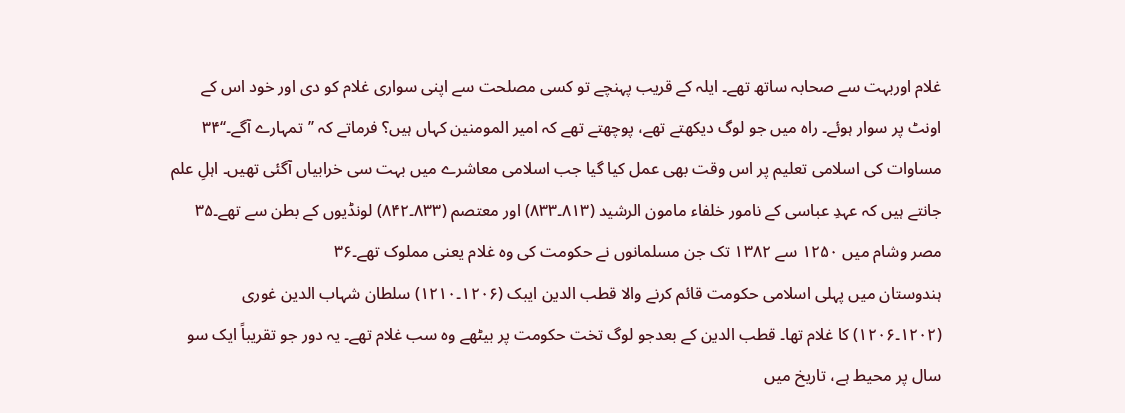غلام اوربہت سے صحابہ ساتھ تھے۔ ایلہ کے قریب پہنچے تو کسی مصلحت سے اپنی سواری غلام کو دی اور خود اس کے اونٹ پر سوار ہوئے۔ راہ میں جو لوگ دیکھتے تھے، پوچھتے تھے کہ امیر المومنین کہاں ہیں؟ فرماتے کہ ’’تمہارے آگے۔‘‘۳۴
مساوات کی اسلامی تعلیم پر اس وقت بھی عمل کیا گیا جب اسلامی معاشرے میں بہت سی خرابیاں آگئی تھیں۔ اہلِ علم جانتے ہیں کہ عہدِ عباسی کے نامور خلفاء مامون الرشید (۸۱۳۔۸۳۳) اور معتصم (۸۳۳۔۸۴۲) لونڈیوں کے بطن سے تھے۔۳۵ مصر وشام میں ۱۲۵۰ سے ۱۳۸۲ تک جن مسلمانوں نے حکومت کی وہ غلام یعنی مملوک تھے۔۳۶
ہندوستان میں پہلی اسلامی حکومت قائم کرنے والا قطب الدین ایبک (۱۲۰۶۔۱۲۱۰) سلطان شہاب الدین غوری (۱۲۰۲۔۱۲۰۶) کا غلام تھا۔ قطب الدین کے بعدجو لوگ تخت حکومت پر بیٹھے وہ سب غلام تھے۔ یہ دور جو تقریباً ایک سو سال پر محیط ہے، تاریخ میں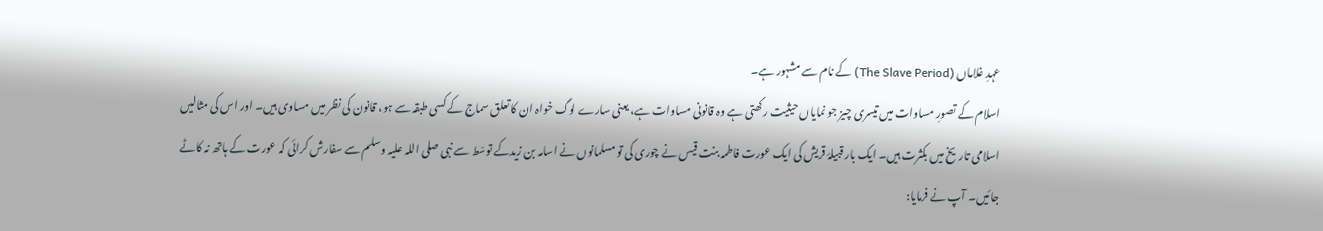عہدِ غلاماں (The Slave Period) کے نام سے مشہور ہے۔
اسلام کے تصورِ مساوات میں تیسری چیز جو نمایاں حیثیت رکھتی ہے وہ قانونی مساوات ہے، یعنی سارے لوگ خواہ ان کا تعلق سماج کے کسی طبقہ سے ہو، قانون کی نظر میں مساوی ہیں۔ اور اس کی مثالیں اسلامی تاریخ میں بکثرت ہیں۔ ایک بار قبیلۂ قریش کی ایک عورت فاطمہ بنت قیس نے چوری کی تو مسلمانوں نے اسامہ بن زیدکے توسّط سے نبی صلی اللہ علیہ وسلم سے سفارش کرائی کہ عورت کے ہاتھ نہ کاٹے جائیں۔ آپ نے فرمایا: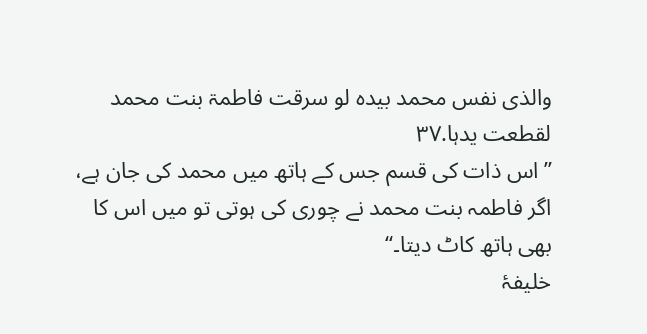والذی نفس محمد بیدہ لو سرقت فاطمۃ بنت محمد لقطعت یدہا.۳۷
’’اس ذات کی قسم جس کے ہاتھ میں محمد کی جان ہے، اگر فاطمہ بنت محمد نے چوری کی ہوتی تو میں اس کا بھی ہاتھ کاٹ دیتا۔‘‘
خلیفۂ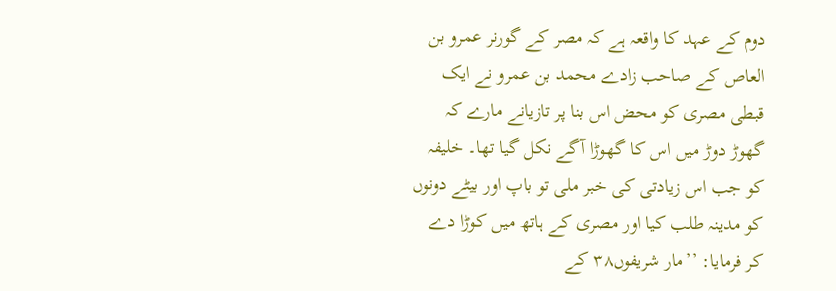دوم کے عہد کا واقعہ ہے کہ مصر کے گورنر عمرو بن العاص کے صاحب زادے محمد بن عمرو نے ایک قبطی مصری کو محض اس بنا پر تازیانے مارے کہ گھوڑ دوڑ میں اس کا گھوڑا آگے نکل گیا تھا۔ خلیفہ کو جب اس زیادتی کی خبر ملی تو باپ اور بیٹے دونوں کو مدینہ طلب کیا اور مصری کے ہاتھ میں کوڑا دے کر فرمایا: ’’مار شریفوں۳۸ کے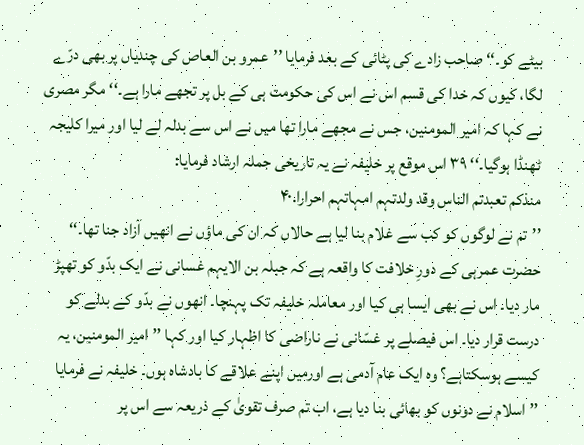بیٹے کو۔‘‘ صاحب زادے کی پٹائی کے بعد فرمایا ’’عمرو بن العاص کی چندیاں پر بھی درّے لگا، کیوں کہ خدا کی قسم اس نے اس کی حکومت ہی کے بل پر تجھے مارا ہے۔‘‘ مگر مصری نے کہا کہ امیر المومنین، جس نے مجھے مارا تھا میں نے اس سے بدلہ لے لیا اور میرا کلیجہ ٹھنڈا ہوگیا۔‘‘ ۳۹ اس موقع پر خلیفہ نے یہ تاریخی جملہ ارشاد فرمایا:
منذکم تعبدتم الناس وقد ولدتہم امہاتہم احرارا.۴۰
’’تم نے لوگوں کو کب سے غلام بنا لیا ہے حالاں کہ ان کی ماؤں نے انھیں آزاد جنا تھا۔‘‘
حضرت عمرہی کے دورِ خلافت کا واقعہ ہے کہ جبلہ بن الایہم غسانی نے ایک بدّو کو تھپڑ مار دیا۔ اس نے بھی ایسا ہی کیا اور معاملہ خلیفہ تک پہنچا۔ انھوں نے بدّو کے بدلے کو درست قرار دیا۔ اس فیصلے پر غسّانی نے ناراضی کا اظہار کیا اور کہا ’’امیر المومنین، یہ کیسے ہوسکتاہے؟ وہ ایک عام آدمی ہے اورمیں اپنے علاقے کا بادشاہ ہوں۔ خلیفہ نے فرمایا ’’اسلام نے دونوں کو بھائی بنا دیا ہے، اب تم صرف تقویٰ کے ذریعہ سے اس پر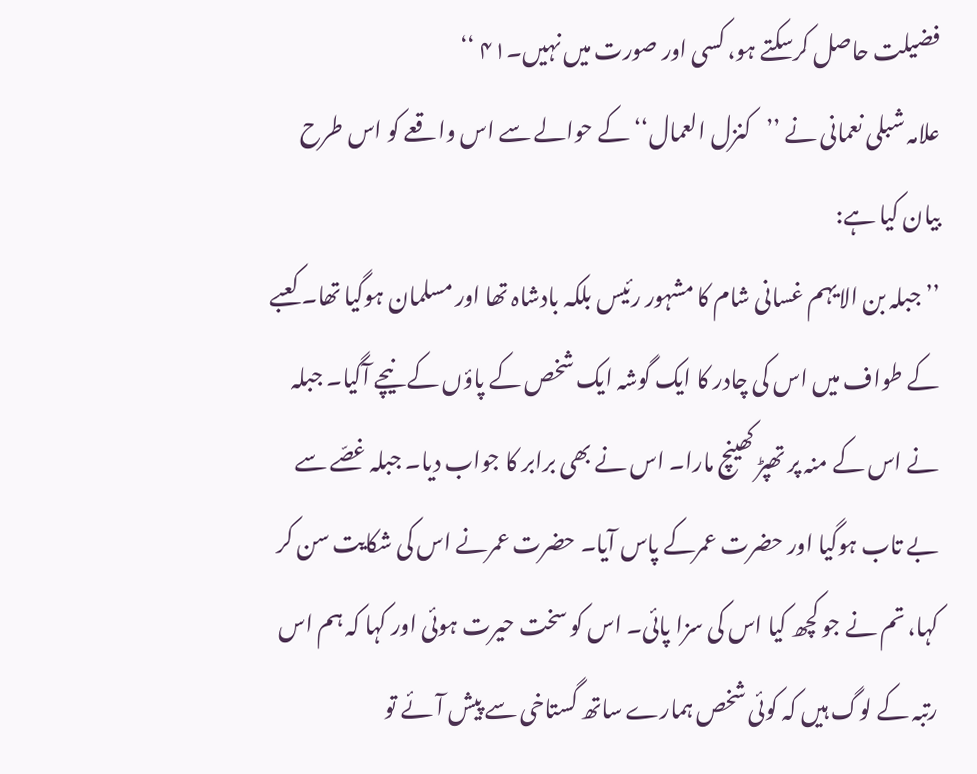فضیلت حاصل کرسکتے ہو، کسی اور صورت میں نہیں۔۴۱ ‘‘
علامہ شبلی نعمانی نے ’’کنزل العمال‘‘ کے حوالے سے اس واقعے کو اس طرح بیان کیا ہے:
’’جبلہ بن الایہم غسانی شام کا مشہور رئیس بلکہ بادشاہ تھا اور مسلمان ہوگیا تھا۔ کعبے کے طواف میں اس کی چادر کا ایک گوشہ ایک شخص کے پاؤں کے نیچے آگیا۔ جبلہ نے اس کے منہ پر تھپڑ کھینچ مارا۔ اس نے بھی برابر کا جواب دیا۔ جبلہ غصّے سے بے تاب ہوگیا اور حضرت عمرکے پاس آیا۔ حضرت عمرنے اس کی شکایت سن کر کہا، تم نے جو کچھ کیا اس کی سزا پائی۔ اس کو سخت حیرت ہوئی اور کہا کہ ہم اس رتبہ کے لوگ ہیں کہ کوئی شخص ہمارے ساتھ گستاخی سے پیش آئے تو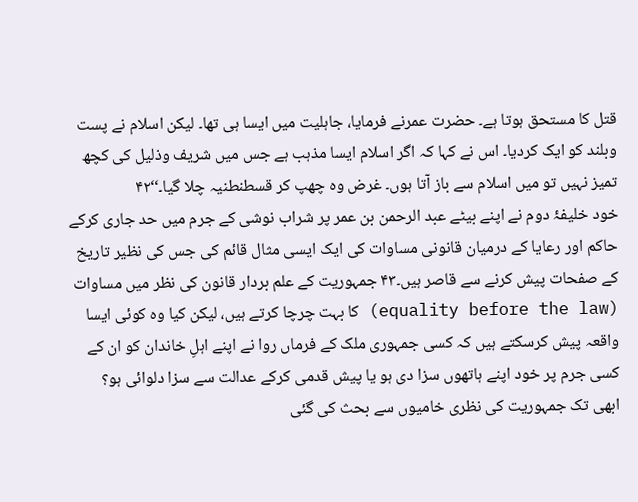قتل کا مستحق ہوتا ہے۔ حضرت عمرنے فرمایا، جاہلیت میں ایسا ہی تھا۔ لیکن اسلام نے پست وبلند کو ایک کردیا۔ اس نے کہا کہ اگر اسلام ایسا مذہب ہے جس میں شریف وذلیل کی کچھ تمیز نہیں تو میں اسلام سے باز آتا ہوں۔ غرض وہ چھپ کر قسطنطنیہ چلا گیا۔‘‘۴۲
خود خلیفۂ دوم نے اپنے بیٹے عبد الرحمن بن عمر پر شراب نوشی کے جرم میں حد جاری کرکے حاکم اور رعایا کے درمیان قانونی مساوات کی ایک ایسی مثال قائم کی جس کی نظیر تاریخ کے صفحات پیش کرنے سے قاصر ہیں۔۴۳ جمہوریت کے علم بردار قانون کی نظر میں مساوات (equality before the law) کا بہت چرچا کرتے ہیں، لیکن کیا وہ کوئی ایسا واقعہ پیش کرسکتے ہیں کہ کسی جمہوری ملک کے فرماں روا نے اپنے اہلِ خاندان کو ان کے کسی جرم پر خود اپنے ہاتھوں سزا دی ہو یا پیش قدمی کرکے عدالت سے سزا دلوائی ہو؟
ابھی تک جمہوریت کی نظری خامیوں سے بحث کی گئی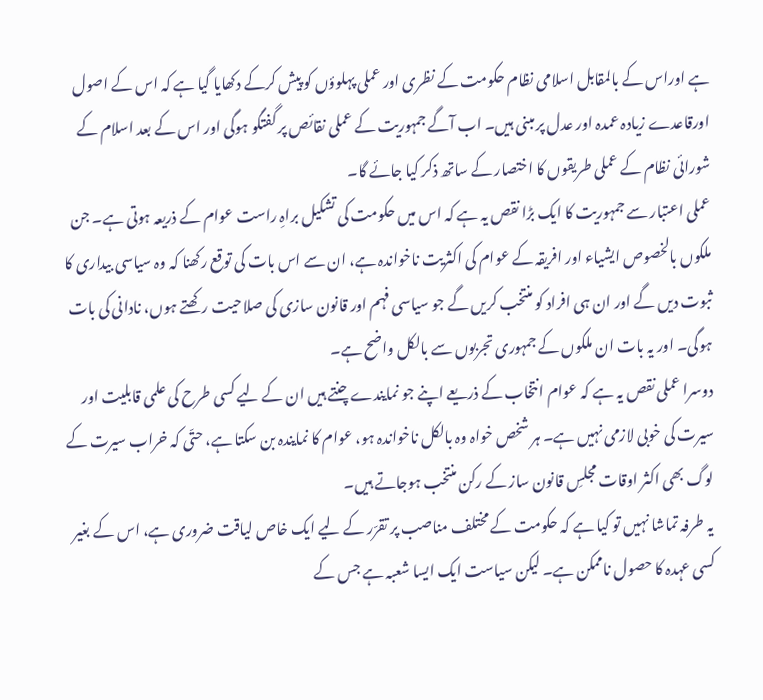ہے اوراس کے بالمقابل اسلامی نظام حکومت کے نظری اور عملی پہلوؤں کو پیش کرکے دکھایا گیا ہے کہ اس کے اصول اورقاعدے زیادہ عمدہ اور عدل پر مبنی ہیں۔ اب آگے جمہوریت کے عملی نقائص پر گفتگو ہوگی اور اس کے بعد اسلام کے شورائی نظام کے عملی طریقوں کا اختصار کے ساتھ ذکر کیا جائے گا۔
عملی اعتبار سے جمہوریت کا ایک بڑا نقص یہ ہے کہ اس میں حکومت کی تشکیل براہِ راست عوام کے ذریعہ ہوتی ہے۔ جن ملکوں بالخصوص ایشیاء اور افریقہ کے عوام کی اکثریت ناخواندہ ہے، ان سے اس بات کی توقع رکھنا کہ وہ سیاسی بیداری کا ثبوت دیں گے اور ان ہی افراد کو منتخب کریں گے جو سیاسی فہم اور قانون سازی کی صلاحیت رکھتے ہوں، نادانی کی بات ہوگی۔ اور یہ بات ان ملکوں کے جمہوری تجربوں سے بالکل واضح ہے۔
دوسرا عملی نقص یہ ہے کہ عوام انتخاب کے ذریعے اپنے جو نمایندے چنتے ہیں ان کے لیے کسی طرح کی علمی قابلیت اور سیرت کی خوبی لازمی نہیں ہے۔ ہر شخص خواہ وہ بالکل ناخواندہ ہو، عوام کا نمایندہ بن سکتا ہے، حتّی کہ خراب سیرت کے لوگ بھی اکثر اوقات مجلسِ قانون ساز کے رکن منتخب ہوجاتے ہیں۔
یہ طرفہ تماشا نہیں تو کیا ہے کہ حکومت کے مختلف مناصب پر تقرّر کے لیے ایک خاص لیاقت ضروری ہے، اس کے بغیر کسی عہدہ کا حصول ناممکن ہے۔ لیکن سیاست ایک ایسا شعبہ ہے جس کے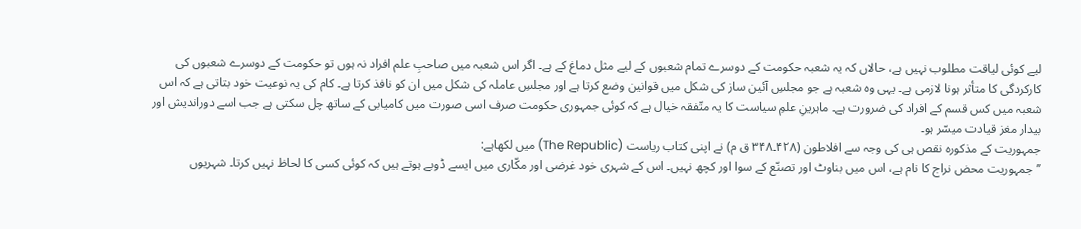لیے کوئی لیاقت مطلوب نہیں ہے، حالاں کہ یہ شعبہ حکومت کے دوسرے تمام شعبوں کے لیے مثل دماغ کے ہے۔ اگر اس شعبہ میں صاحبِ علم افراد نہ ہوں تو حکومت کے دوسرے شعبوں کی کارکردگی کا متأثر ہونا لازمی ہے۔ یہی وہ شعبہ ہے جو مجلسِ آئین ساز کی شکل میں قوانین وضع کرتا ہے اور مجلسِ عاملہ کی شکل میں ان کو نافذ کرتا ہے۔ کام کی یہ نوعیت خود بتاتی ہے کہ اس شعبہ میں کس قسم کے افراد کی ضرورت ہے۔ ماہرینِ علمِ سیاست کا یہ متّفقہ خیال ہے کہ کوئی جمہوری حکومت صرف اسی صورت میں کامیابی کے ساتھ چل سکتی ہے جب اسے دوراندیش اور بیدار مغز قیادت میسّر ہو۔
جمہوریت کے مذکورہ نقص ہی کی وجہ سے افلاطون (۴۲۸۔۳۴۸ ق م) نے اپنی کتاب ریاست (The Republic) میں لکھاہے:
’’جمہوریت محض نراج کا نام ہے، اس میں بناوٹ اور تصنّع کے سوا اور کچھ نہیں۔ اس کے شہری خود غرضی اور مکّاری میں ایسے ڈوبے ہوتے ہیں کہ کوئی کسی کا لحاظ نہیں کرتا۔ شہریوں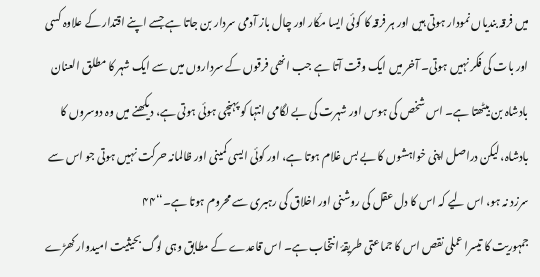میں فرقہ بندیاں نمودار ہوتی ہیں اور ہر فرقہ کا کوئی ایسا مکّار اور چال باز آدمی سردار بن جاتا ہے جسے اپنے اقتدار کے علاوہ کسی اور بات کی فکر نہیں ہوتی۔ آخر میں ایک وقت آتا ہے جب انھی فرقوں کے سرداروں میں سے ایک شہر کا مطلق العنان بادشاہ بن بیٹھتا ہے۔ اس شخص کی ہوس اور شہرت کی بے لگامی انتہا کو پہنچی ہوئی ہوتی ہے، دیکھنے میں وہ دوسروں کا بادشاہ، لیکن دراصل اپنی خواہشوں کا بے بس غلام ہوتا ہے، اور کوئی ایسی کمینی اور ظالمانہ حرکت نہیں ہوتی جو اس سے سرزد نہ ہو، اس لیے کہ اس کا دل عقل کی روشنی اور اخلاق کی رہبری سے محروم ہوتا ہے۔‘‘۴۴
جمہوریت کا تیسرا عملی نقص اس کا جماعتی طریقۂ انتخاب ہے۔ اس قاعدے کے مطابق وہی لوگ بحیثیت امیدوار کھڑے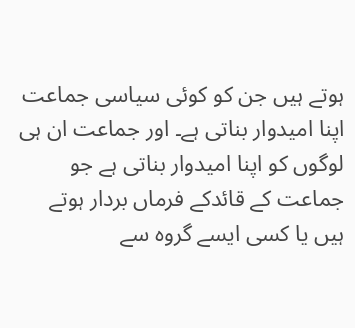ہوتے ہیں جن کو کوئی سیاسی جماعت اپنا امیدوار بناتی ہے۔ اور جماعت ان ہی لوگوں کو اپنا امیدوار بناتی ہے جو جماعت کے قائدکے فرماں بردار ہوتے ہیں یا کسی ایسے گروہ سے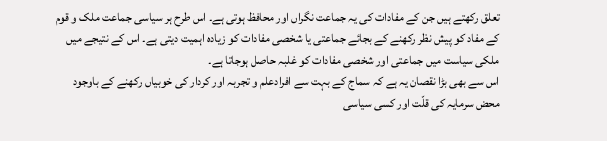تعلق رکھتے ہیں جن کے مفادات کی یہ جماعت نگراں اور محافظ ہوتی ہے۔ اس طرح ہر سیاسی جماعت ملک و قوم کے مفاد کو پیش نظر رکھنے کے بجائے جماعتی یا شخصی مفادات کو زیادہ اہمیت دیتی ہے۔ اس کے نتیجے میں ملکی سیاست میں جماعتی اور شخصی مفادات کو غلبہ حاصل ہوجاتا ہے۔
اس سے بھی بڑا نقصان یہ ہے کہ سماج کے بہت سے افرادعلم و تجربہ اور کردار کی خوبیاں رکھنے کے باوجود محض سرمایہ کی قلّت اور کسی سیاسی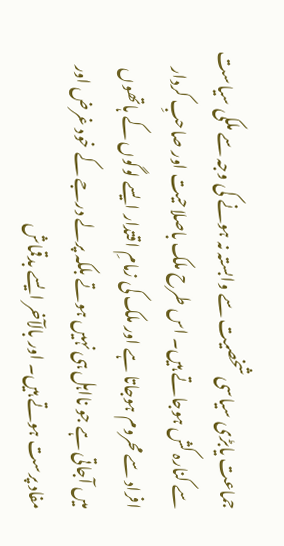جماعت یابڑی سیاسی شخصیت سے وابستہ نہ ہونے کی وجہ سے ملکی سیاست سے کنارہ کش ہوجاتے ہیں۔ اس طرح ملک باصلاحیت اور صاحبِ کردار افراد سے محروم ہوجاتا ہے اور ملک کی زمامِ اقتدار ایسے لوگوں کے ہاتھوں میں آجاتی ہے جو نااہل ہی نہیں ہوتے بلکہ پرلے درجے کے خود غرض اور مفاد پرست ہوتے ہیں۔ اور بالآخر ایسے بدقماش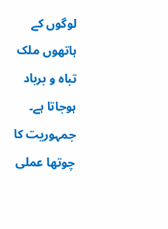لوگوں کے ہاتھوں ملک تباہ و برباد ہوجاتا ہے۔
جمہوریت کا چوتھا عملی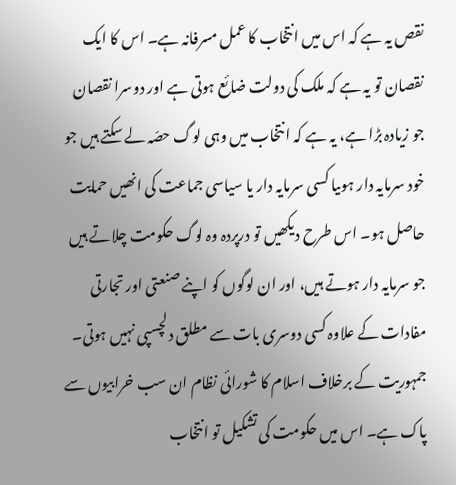نقص یہ ہے کہ اس میں انتخاب کا عمل مسرفانہ ہے۔ اس کا ایک نقصان تو یہ ہے کہ ملک کی دولت ضائع ہوتی ہے اور دوسرا نقصان جو زیادہ بڑا ہے، یہ ہے کہ انتخاب میں وہی لوگ حصّہ لے سکتے ہیں جو خود سرمایہ دار ہوںیا کسی سرمایہ دار یا سیاسی جماعت کی انھیں حمایت حاصل ہو۔ اس طرح دیکھیں تو درپردہ وہ لوگ حکومت چلاتے ہیں جو سرمایہ دار ہوتے ہیں، اور ان لوگوں کو اپنے صنعتی اور تجارتی مفادات کے علاوہ کسی دوسری بات سے مطلق دلچسپی نہیں ہوتی۔
جمہوریت کے برخلاف اسلام کا شورائی نظام ان سب خرابیوں سے پاک ہے۔ اس میں حکومت کی تشکیل تو انتخاب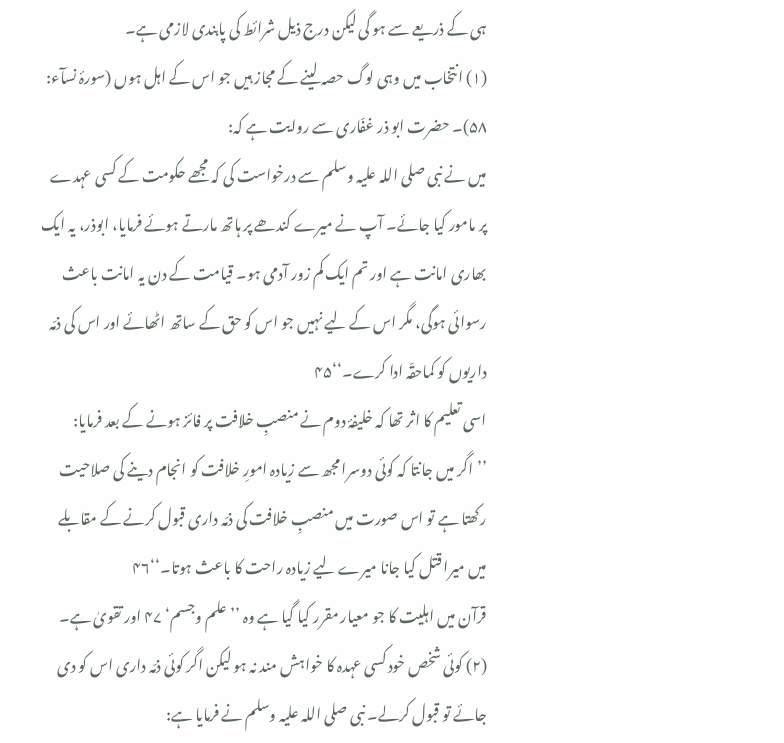ہی کے ذریعے سے ہو گی لیکن درج ذیل شرائط کی پابندی لازمی ہے۔
(۱) انتخاب میں وہی لوگ حصہ لینے کے مجاز ہیں جو اس کے اہل ہوں (سورۂ نسآء: ۵۸)۔ حضرت ابو ذر غفّاری سے روایت ہے کہ:
میں نے نبی صلی اللہ علیہ وسلم سے درخواست کی کہ مجھے حکومت کے کسی عہدے پر مامور کیا جائے۔ آپ نے میرے کندھے پر ہاتھ مارتے ہوئے فرمایا، ابوذر، یہ ایک بھاری امانت ہے اور تم ایک کم زور آدمی ہو۔ قیامت کے دن یہ امانت باعث رسوائی ہوگی، مگر اس کے لیے نہیں جو اس کو حق کے ساتھ اٹھائے اور اس کی ذمّہ داریوں کو کماحقّہ ادا کرے۔‘‘۴۵
اسی تعلیم کا اثر تھا کہ خلیفۂ دوم نے منصبِ خلافت پر فائز ہونے کے بعد فرمایا:
’’اگر میں جانتا کہ کوئی دوسرا مجھ سے زیادہ امورِ خلافت کو انجام دینے کی صلاحیت رکھتا ہے تو اس صورت میں منصبِ خلافت کی ذمّہ داری قبول کرنے کے مقابلے میں میرا قتل کیا جانا میرے لیے زیادہ راحت کا باعث ہوتا۔‘‘۴۶
قرآن میں اہلیت کا جو معیار مقرر کیا گیا ہے وہ ’’علم وجسم‘ ۴۷ اور تقویٰ ہے۔
(۲) کوئی شخص خود کسی عہدہ کا خواہش مند نہ ہو لیکن اگر کوئی ذمّہ داری اس کو دی جائے تو قبول کرلے۔ نبی صلی اللہ علیہ وسلم نے فرمایا ہے: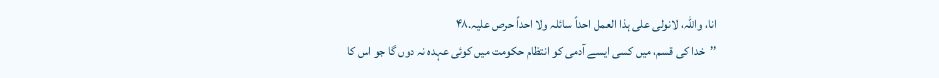انا، واللّٰہ، لانولی علی ہذا العمل احداً سائلہ ولا احداً حرص علیہ.۴۸
’’خدا کی قسم، میں کسی ایسے آدمی کو انتظام حکومت میں کوئی عہدہ نہ دوں گا جو اس کا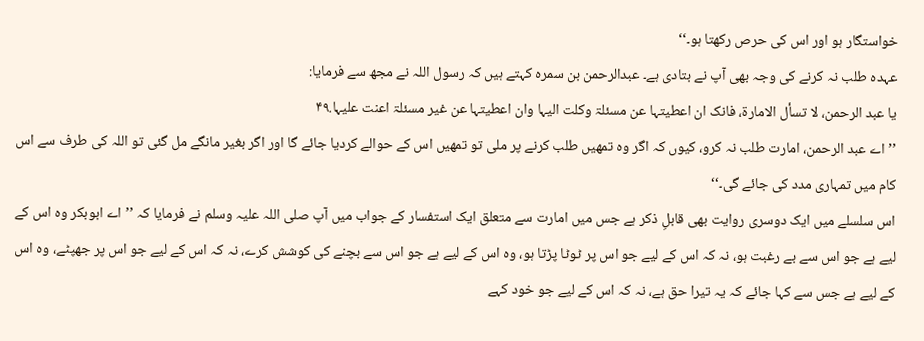خواستگار ہو اور اس کی حرص رکھتا ہو۔‘‘
عہدہ طلب نہ کرنے کی وجہ بھی آپ نے بتادی ہے۔ عبدالرحمن بن سمرہ کہتے ہیں کہ رسول اللہ نے مجھ سے فرمایا:
یا عبد الرحمن، لا تسأل الامارۃ، فانک ان اعطیتہا عن مسئلۃ وکلت الیہا وان اعطیتہا عن غیر مسئلۃ اعنت علیہا.۴۹
’’اے عبد الرحمن، امارت طلب نہ کرو، کیوں کہ اگر وہ تمھیں طلب کرنے پر ملی تو تمھیں اس کے حوالے کردیا جائے گا اور اگر بغیر مانگے مل گئی تو اللہ کی طرف سے اس کام میں تمہاری مدد کی جائے گی۔‘‘
اس سلسلے میں ایک دوسری روایت بھی قابلِ ذکر ہے جس میں امارت سے متعلق ایک استفسار کے جواب میں آپ صلی اللہ علیہ وسلم نے فرمایا کہ ’’اے ابوبکر وہ اس کے لیے ہے جو اس سے بے رغبت ہو، نہ کہ اس کے لیے جو اس پر ٹوٹا پڑتا ہو، وہ اس کے لیے ہے جو اس سے بچنے کی کوشش کرے، نہ کہ اس کے لیے جو اس پر جھپٹے، وہ اس کے لیے ہے جس سے کہا جائے کہ یہ تیرا حق ہے، نہ کہ اس کے لیے جو خود کہے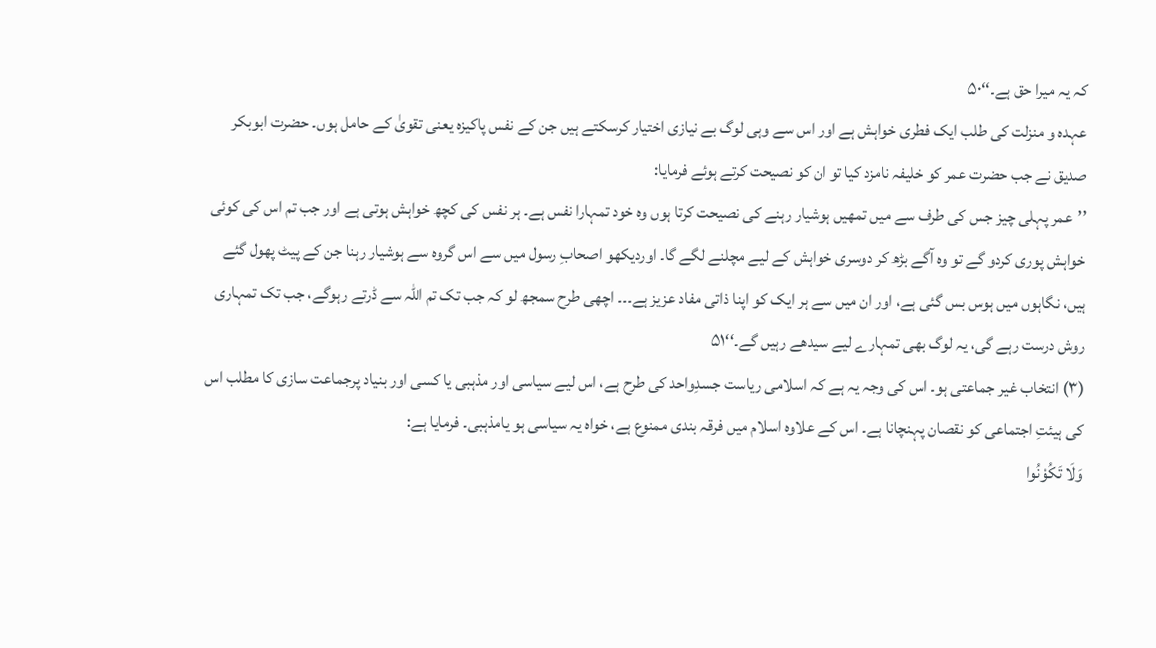کہ یہ میرا حق ہے۔‘‘۵۰
عہدہ و منزلت کی طلب ایک فطری خواہش ہے اور اس سے وہی لوگ بے نیازی اختیار کرسکتے ہیں جن کے نفس پاکیزہ یعنی تقویٰ کے حامل ہوں۔ حضرت ابوبکر صدیق نے جب حضرت عمر کو خلیفہ نامزد کیا تو ان کو نصیحت کرتے ہوئے فرمایا:
’’عمر پہلی چیز جس کی طرف سے میں تمھیں ہوشیار رہنے کی نصیحت کرتا ہوں وہ خود تمہارا نفس ہے۔ ہر نفس کی کچھ خواہش ہوتی ہے اور جب تم اس کی کوئی خواہش پوری کردو گے تو وہ آگے بڑھ کر دوسری خواہش کے لیے مچلنے لگے گا۔ اوردیکھو اصحابِ رسول میں سے اس گروہ سے ہوشیار رہنا جن کے پیٹ پھول گئے ہیں، نگاہوں میں ہوس بس گئی ہے، اور ان میں سے ہر ایک کو اپنا ذاتی مفاد عزیز ہے۔۔۔ اچھی طرح سمجھ لو کہ جب تک تم اللہ سے ڈرتے رہوگے، جب تک تمہاری روش درست رہے گی، یہ لوگ بھی تمہارے لیے سیدھے رہیں گے۔‘‘۵۱
(۳) انتخاب غیر جماعتی ہو۔ اس کی وجہ یہ ہے کہ اسلامی ریاست جسدِواحد کی طرح ہے، اس لیے سیاسی اور مذہبی یا کسی اور بنیاد پرجماعت سازی کا مطلب اس کی ہیئتِ اجتماعی کو نقصان پہنچانا ہے۔ اس کے علاوہ اسلام میں فرقہ بندی ممنوع ہے، خواہ یہ سیاسی ہو یامذہبی۔ فرمایا ہے:
وَلَا تَکُوْنُوا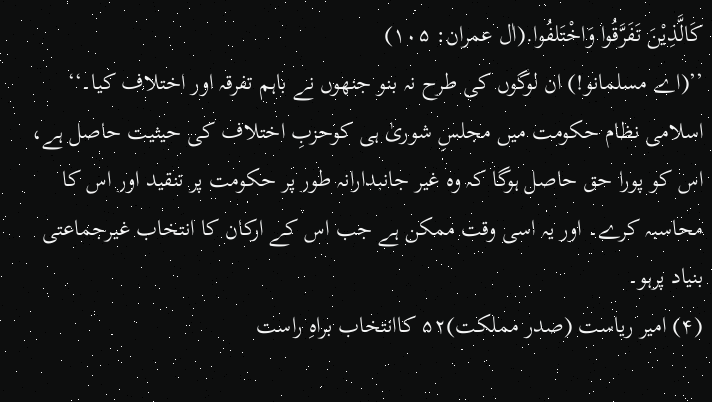کَالَّذِیْنَ تَفَرَّقُوا وَاخْتَلفُوا.(اٰل عمران: ۱۰۵)
’’(اے مسلمانو!) ان لوگوں کی طرح نہ بنو جنھوں نے باہم تفرقہ اور اختلاف کیا۔‘‘
اسلامی نظام حکومت میں مجلسِ شوریٰ ہی کوحزبِ اختلاف کی حیثیت حاصل ہے، اس کو پورا حق حاصل ہوگا کہ وہ غیر جانبدارانہ طور پر حکومت پر تنقید اور اس کا محاسبہ کرے۔ اور یہ اسی وقت ممکن ہے جب اس کے ارکان کا انتخاب غیرجماعتی بنیاد پرہو۔
(۴) امیر ریاست (صدر مملکت)۵۲ کاانتخاب براہِ راست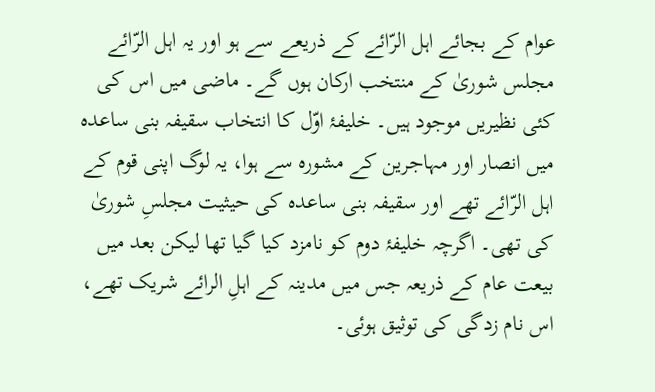عوام کے بجائے اہل الرّائے کے ذریعے سے ہو اور یہ اہل الرّائے مجلس شوریٰ کے منتخب ارکان ہوں گے۔ ماضی میں اس کی کئی نظیریں موجود ہیں۔ خلیفۂ اوّل کا انتخاب سقیفہ بنی ساعدہ میں انصار اور مہاجرین کے مشورہ سے ہوا، یہ لوگ اپنی قوم کے اہل الرّائے تھے اور سقیفہ بنی ساعدہ کی حیثیت مجلسِ شوریٰ کی تھی۔ اگرچہ خلیفۂ دوم کو نامزد کیا گیا تھا لیکن بعد میں بیعت عام کے ذریعہ جس میں مدینہ کے اہلِ الرائے شریک تھے، اس نام زدگی کی توثیق ہوئی۔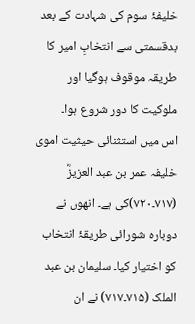خلیفۂ سوم کی شہادت کے بعد بدقسمتی سے انتخابِ امیر کا طریقہ موقوف ہوگیا اور ملوکیت کا دور شروع ہوا۔
اس میں استثنائی حیثیت اموی خلیفہ عمر بن عبد العزیزؓ (۷۱۷۔۷۲۰)کی ہے۔ انھوں نے دوبارہ شورائی طریقۂ انتخاب کو اختیار کیا۔ سلیمان بن عبد الملک (۷۱۵۔۷۱۷) نے ان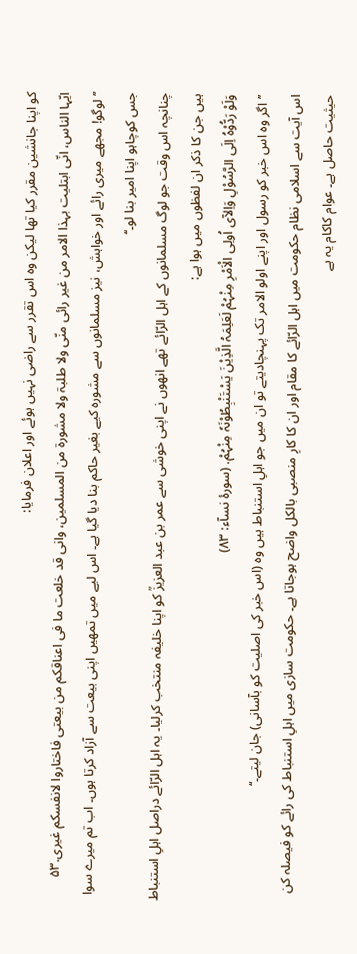کو اپنا جانشین مقرر کیا تھا لیکن وہ اس تقرر سے راضی نہیں ہوئے اور اعلان فرمایا:
ایّہا الناس، انّی ابتلیت بہذا الامر من غیر رائی منّی ولا طلبۃ ولا مشورۃ من المسلمین، وانی قد خلعت ما فی اعناقکم من بیعتی فاختاروا لانفسکم غیری.۵۳
’’لوگو! مجھے میری رائے اور خواہش، نیز مسلمانوں سے مشورہ کیے بغیر حاکم بنا دیا گیا ہے۔ اس لیے میں تمھیں اپنی بیعت سے آزاد کرتا ہوں۔ اب تم میرے سوا جس کوچاہو اپنا امیر بنا لو۔‘‘
چنانچہ اس وقت جو لوگ مسلمانوں کے اہل الرّائے تھے انھوں نے اپنی خوشی سے عمر بن عبد العزیزؒ کو اپنا خلیفہ منتخب کرلیا۔ یہ اہل الرّائے دراصل اہلِ استنباط ہیں جن کا ذکر ان لفظوں میں ہوا ہے:
وَلَوْ رَدُّوْہُ اِلَی الرَّسُوْلِ وَاِلآی اُولِی الْاَمْرِ مِنْہُمْ لَعَلِمَہُ الَّذِیْنَ یَسْتَنْبِطُوْنَہٗ مِنْہُمْ. (سورۂ نسآء: ۸۳)
’’اگر وہ اس خبر کو رسول اور اپنے اولو الامر تک پہنچادیتے تو ان میں جو اہلِ استنباط ہیں وہ (اس خبر کی اصلیت کو بآسانی) جان لیتے۔‘‘
اس آیت سے اسلامی نظام حکومت میں اہل الرّائے کا مقام اور ان کا کارِ منصبی بالکل واضح ہوجاتا ہے۔ حکومت سازی میں اہلِ استنباط کی رائے کو فیصلہ کن حیثیت حاصل ہے۔ عوام کاکام یہ ہے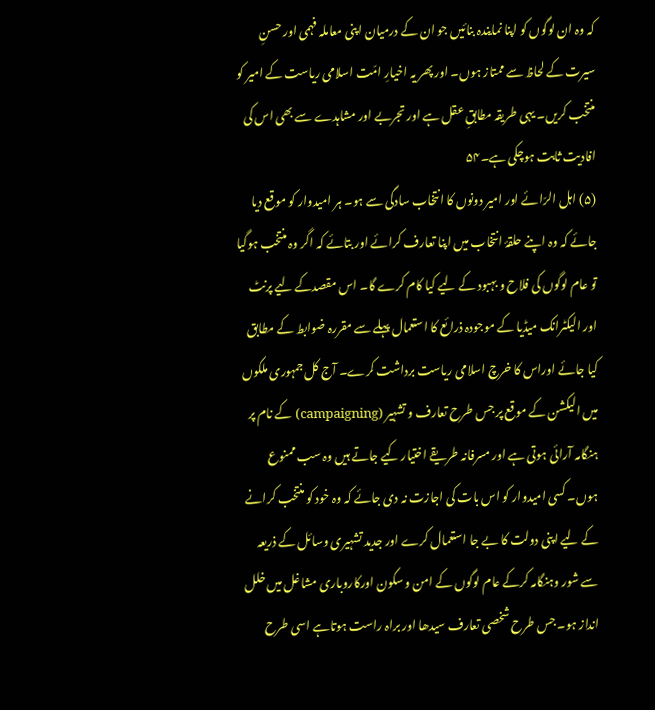کہ وہ ان لوگوں کو اپنا نمایندہ بنائیں جو ان کے درمیان اپنی معاملہ فہمی اور حسنِ سیرت کے لحاظ سے ممتاز ہوں۔ اور پھر یہ اخیارِ امّت اسلامی ریاست کے امیر کو منتخب کریں۔ یہی طریقہ مطابقِ عقل ہے اور تجربے اور مشاہدے سے بھی اس کی افادیت ثابت ہوچکی ہے۔۵۴
(۵) اہل الرّائے اور امیر دونوں کا انتخاب سادگی سے ہو۔ ہر امیدوار کو موقع دیا جائے کہ وہ اپنے حلقۂ انتخاب میں اپنا تعارف کرائے اور بتائے کہ اگر وہ منتخب ہوگیا تو عام لوگوں کی فلاح و بہبود کے لیے کیا کام کرے گا۔ اس مقصدکے لیے پرنٹ اور الیکٹرانک میڈیا کے موجودہ ذرائع کا استعمال پہلے سے مقررہ ضوابط کے مطابق کیا جائے اوراس کا خرچ اسلامی ریاست برداشت کرے۔ آج کل جمہوری ملکوں میں الیکشن کے موقع پر جس طرح تعارف و تشہیر (campaigning) کے نام پر ہنگامہ آرائی ہوتی ہے اور مسرفانہ طریقے اختیار کیے جاتے ہیں وہ سب ممنوع ہوں۔ کسی امیدوار کو اس بات کی اجازت نہ دی جائے کہ وہ خود کو منتخب کرانے کے لیے اپنی دولت کا بے جا استعمال کرے اور جدید تشہیری وسائل کے ذریعہ سے شور وہنگامہ کرکے عام لوگوں کے امن و سکون اورکاروباری مشاغل میں خلل انداز ہو۔ جس طرح شخصی تعارف سیدھا اور براہ راست ہوتاہے اسی طرح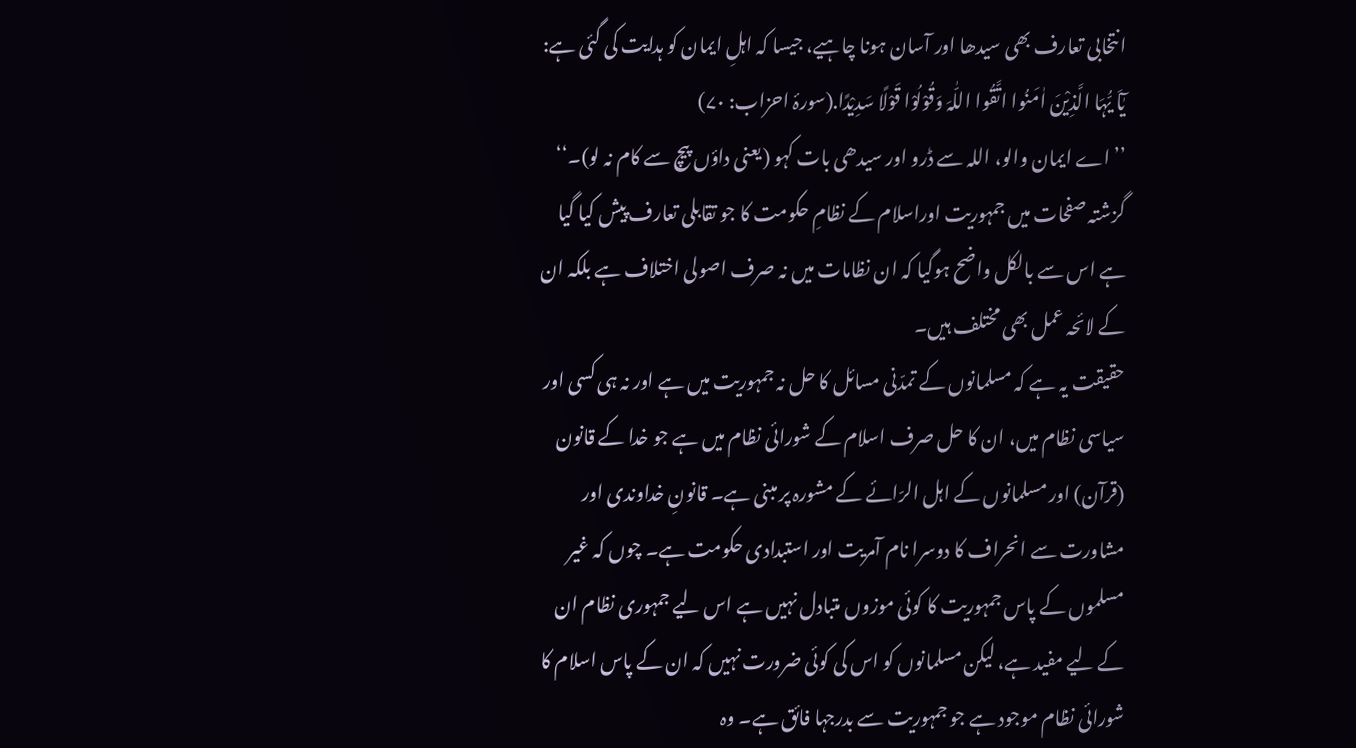انتخابی تعارف بھی سیدھا اور آسان ہونا چاہیے، جیسا کہ اہلِ ایمان کو ہدایت کی گئی ہے:
یٰٓاَ یُّہَا الَّذِیْنَ اٰمَنُوا اتَّقُوا اللّٰہَ وَقُوْلُوْا قَوْلًا سَدِیْدًا.(سورۂ احزاب: ۷۰)
’’اے ایمان والو، اللہ سے ڈرو اور سیدھی بات کہو (یعنی داؤں پیچ سے کام نہ لو)۔‘‘
گزشتہ صفحات میں جمہوریت اوراسلام کے نظامِ حکومت کا جو تقابلی تعارف پیش کیا گیا ہے اس سے بالکل واضح ہوگیا کہ ان نظامات میں نہ صرف اصولی اختلاف ہے بلکہ ان کے لائحہ عمل بھی مختلف ہیں۔
حقیقت یہ ہے کہ مسلمانوں کے تمدّنی مسائل کا حل نہ جمہوریت میں ہے اور نہ ہی کسی اور سیاسی نظام میں، ان کا حل صرف اسلام کے شورائی نظام میں ہے جو خدا کے قانون (قرآن) اور مسلمانوں کے اہل الرّائے کے مشورہ پر مبنی ہے۔ قانونِ خداوندی اور مشاورت سے انحراف کا دوسرا نام آمریت اور استبدادی حکومت ہے۔ چوں کہ غیر مسلموں کے پاس جمہوریت کا کوئی موزوں متبادل نہیں ہے اس لیے جمہوری نظام ان کے لیے مفید ہے، لیکن مسلمانوں کو اس کی کوئی ضرورت نہیں کہ ان کے پاس اسلام کا شورائی نظام موجود ہے جو جمہوریت سے بدرجہا فائق ہے۔ وہ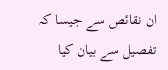ان نقائص سے جیسا کہ تفصیل سے بیان کیا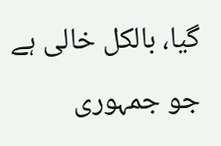گیا، بالکل خالی ہے جو جمہوری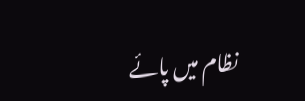نظام میں پائے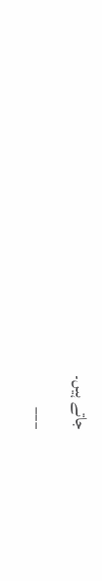جاتے ہیں۔
___